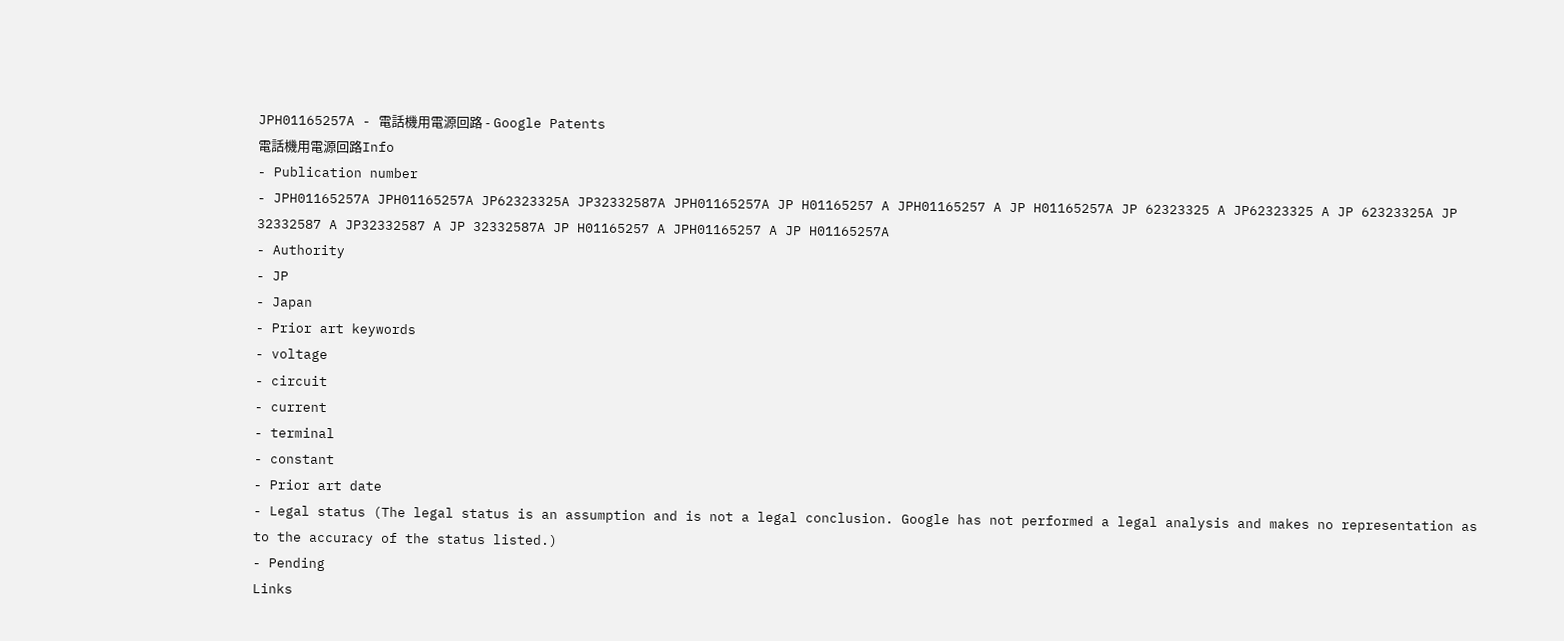JPH01165257A - 電話機用電源回路 - Google Patents
電話機用電源回路Info
- Publication number
- JPH01165257A JPH01165257A JP62323325A JP32332587A JPH01165257A JP H01165257 A JPH01165257 A JP H01165257A JP 62323325 A JP62323325 A JP 62323325A JP 32332587 A JP32332587 A JP 32332587A JP H01165257 A JPH01165257 A JP H01165257A
- Authority
- JP
- Japan
- Prior art keywords
- voltage
- circuit
- current
- terminal
- constant
- Prior art date
- Legal status (The legal status is an assumption and is not a legal conclusion. Google has not performed a legal analysis and makes no representation as to the accuracy of the status listed.)
- Pending
Links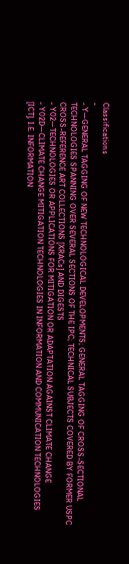Classifications
-
- Y—GENERAL TAGGING OF NEW TECHNOLOGICAL DEVELOPMENTS; GENERAL TAGGING OF CROSS-SECTIONAL TECHNOLOGIES SPANNING OVER SEVERAL SECTIONS OF THE IPC; TECHNICAL SUBJECTS COVERED BY FORMER USPC CROSS-REFERENCE ART COLLECTIONS [XRACs] AND DIGESTS
- Y02—TECHNOLOGIES OR APPLICATIONS FOR MITIGATION OR ADAPTATION AGAINST CLIMATE CHANGE
- Y02D—CLIMATE CHANGE MITIGATION TECHNOLOGIES IN INFORMATION AND COMMUNICATION TECHNOLOGIES [ICT], I.E. INFORMATION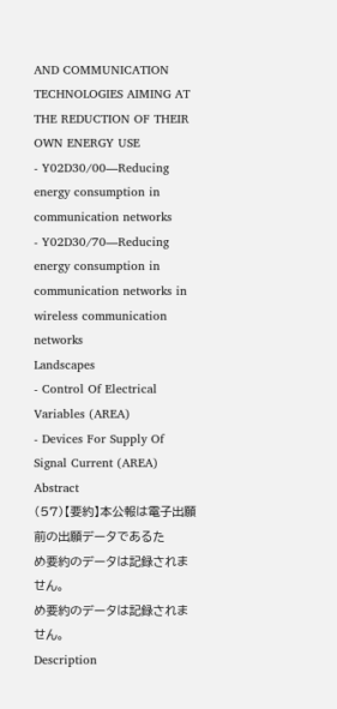AND COMMUNICATION TECHNOLOGIES AIMING AT THE REDUCTION OF THEIR OWN ENERGY USE
- Y02D30/00—Reducing energy consumption in communication networks
- Y02D30/70—Reducing energy consumption in communication networks in wireless communication networks
Landscapes
- Control Of Electrical Variables (AREA)
- Devices For Supply Of Signal Current (AREA)
Abstract
(57)【要約】本公報は電子出願前の出願データであるた
め要約のデータは記録されません。
め要約のデータは記録されません。
Description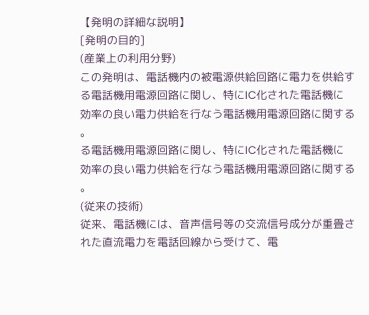【発明の詳細な説明】
[発明の目的]
(産業上の利用分野)
この発明は、電話機内の被電源供給回路に電力を供給す
る電話機用電源回路に関し、特にIC化された電話機に
効率の良い電力供給を行なう電話機用電源回路に関する
。
る電話機用電源回路に関し、特にIC化された電話機に
効率の良い電力供給を行なう電話機用電源回路に関する
。
(従来の技術)
従来、電話機には、音声信号等の交流信号成分が重畳さ
れた直流電力を電話回線から受けて、電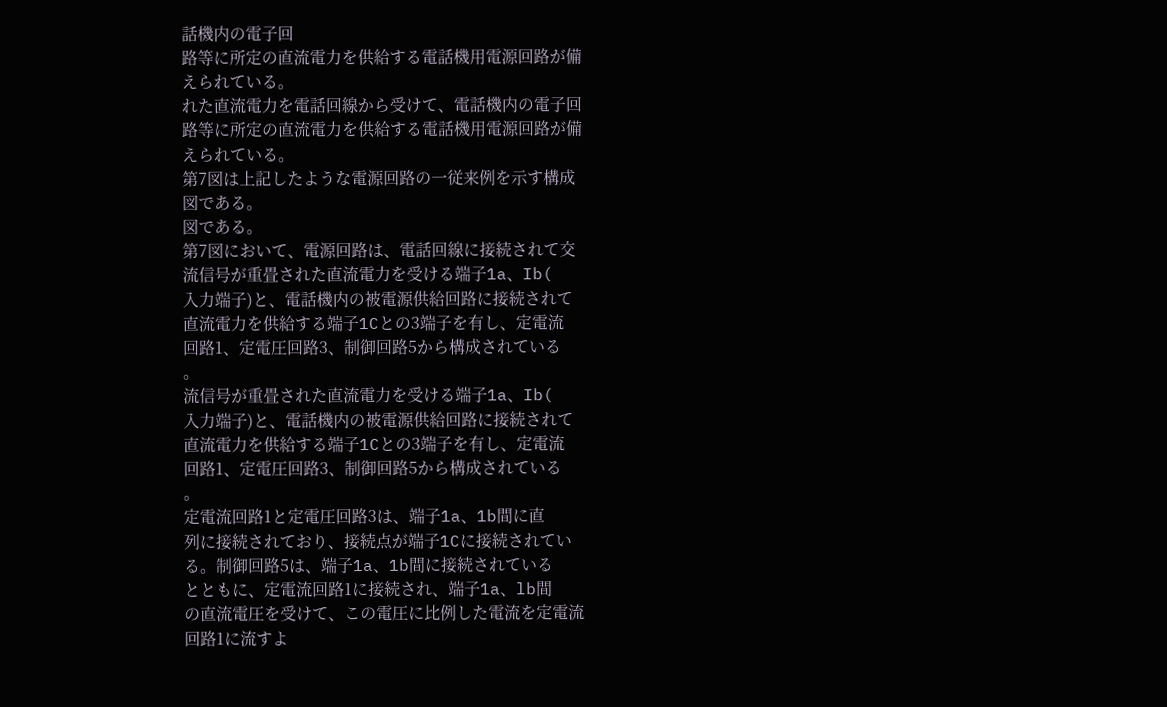話機内の電子回
路等に所定の直流電力を供給する電話機用電源回路が備
えられている。
れた直流電力を電話回線から受けて、電話機内の電子回
路等に所定の直流電力を供給する電話機用電源回路が備
えられている。
第7図は上記したような電源回路の一従来例を示す構成
図である。
図である。
第7図において、電源回路は、電話回線に接続されて交
流信号が重畳された直流電力を受ける端子1a、Ib(
入力端子)と、電話機内の被電源供給回路に接続されて
直流電力を供給する端子1Cとの3端子を有し、定電流
回路1、定電圧回路3、制御回路5から構成されている
。
流信号が重畳された直流電力を受ける端子1a、Ib(
入力端子)と、電話機内の被電源供給回路に接続されて
直流電力を供給する端子1Cとの3端子を有し、定電流
回路1、定電圧回路3、制御回路5から構成されている
。
定電流回路1と定電圧回路3は、端子1a、1b間に直
列に接続されており、接続点が端子1Cに接続されてい
る。制御回路5は、端子1a、1b間に接続されている
とともに、定電流回路1に接続され、端子1a、lb間
の直流電圧を受けて、この電圧に比例した電流を定電流
回路1に流すよ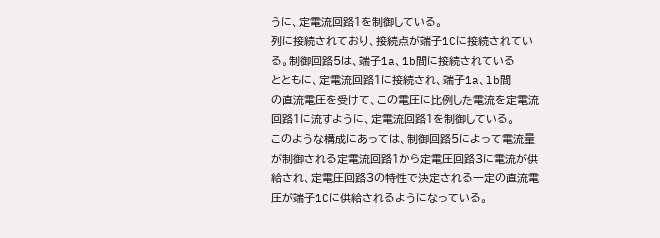うに、定電流回路1を制御している。
列に接続されており、接続点が端子1Cに接続されてい
る。制御回路5は、端子1a、1b間に接続されている
とともに、定電流回路1に接続され、端子1a、lb間
の直流電圧を受けて、この電圧に比例した電流を定電流
回路1に流すように、定電流回路1を制御している。
このような構成にあっては、制御回路5によって電流量
が制御される定電流回路1から定電圧回路3に電流が供
給され、定電圧回路3の特性で決定される一定の直流電
圧が端子1Cに供給されるようになっている。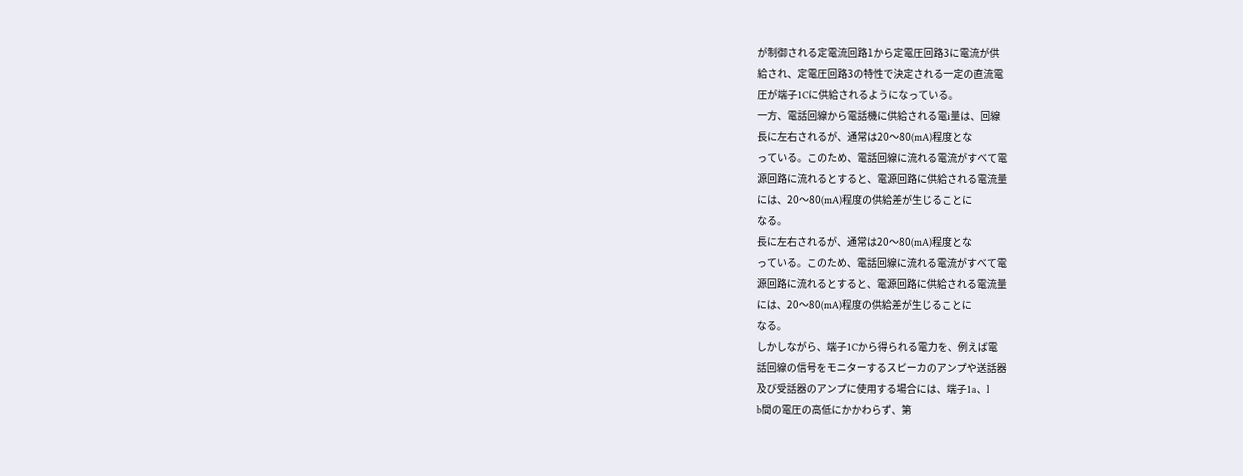が制御される定電流回路1から定電圧回路3に電流が供
給され、定電圧回路3の特性で決定される一定の直流電
圧が端子1Cに供給されるようになっている。
一方、電話回線から電話機に供給される電i量は、回線
長に左右されるが、通常は20〜80(mA)程度とな
っている。このため、電話回線に流れる電流がすべて電
源回路に流れるとすると、電源回路に供給される電流量
には、20〜80(mA)程度の供給差が生じることに
なる。
長に左右されるが、通常は20〜80(mA)程度とな
っている。このため、電話回線に流れる電流がすべて電
源回路に流れるとすると、電源回路に供給される電流量
には、20〜80(mA)程度の供給差が生じることに
なる。
しかしながら、端子1Cから得られる電力を、例えば電
話回線の信号をモニターするスピーカのアンプや送話器
及び受話器のアンプに使用する場合には、端子1a、l
b間の電圧の高低にかかわらず、第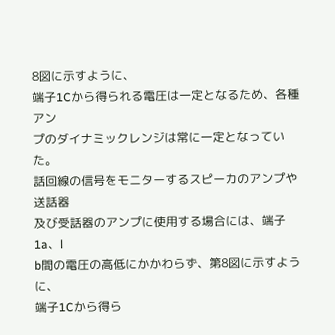8図に示すように、
端子1Cから得られる電圧は一定となるため、各種アン
プのダイナミックレンジは常に一定となっていた。
話回線の信号をモニターするスピーカのアンプや送話器
及び受話器のアンプに使用する場合には、端子1a、l
b間の電圧の高低にかかわらず、第8図に示すように、
端子1Cから得ら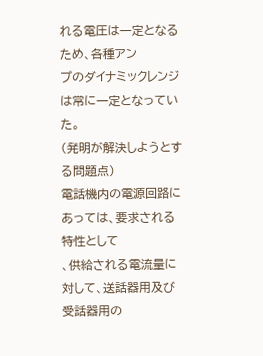れる電圧は一定となるため、各種アン
プのダイナミックレンジは常に一定となっていた。
(発明が解決しようとする問題点)
電話機内の電源回路にあっては、要求される特性として
、供給される電流量に対して、送話器用及び受話器用の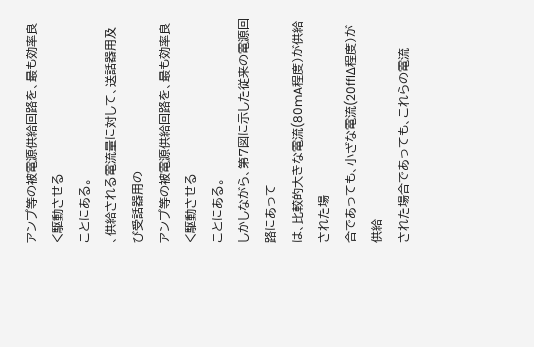アンプ等の被電源供給回路を、最も効率良く駆動させる
ことにある。
、供給される電流量に対して、送話器用及び受話器用の
アンプ等の被電源供給回路を、最も効率良く駆動させる
ことにある。
しかしながら、第7図に示した従来の電源回路にあって
は、比較的大きな電流(80mA程度)が供給された場
合であっても、小ざな電流(20fflΔ程度)が供給
された場合であっても、これらの電流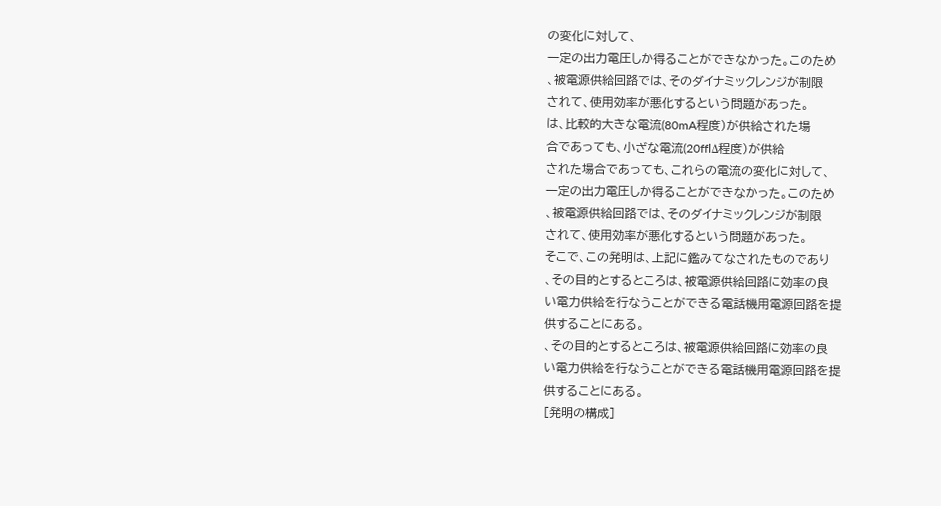の変化に対して、
一定の出力電圧しか得ることができなかった。このため
、被電源供給回路では、そのダイナミックレンジが制限
されて、使用効率が悪化するという問題があった。
は、比較的大きな電流(80mA程度)が供給された場
合であっても、小ざな電流(20fflΔ程度)が供給
された場合であっても、これらの電流の変化に対して、
一定の出力電圧しか得ることができなかった。このため
、被電源供給回路では、そのダイナミックレンジが制限
されて、使用効率が悪化するという問題があった。
そこで、この発明は、上記に鑑みてなされたものであり
、その目的とするところは、被電源供給回路に効率の良
い電力供給を行なうことができる電話機用電源回路を提
供することにある。
、その目的とするところは、被電源供給回路に効率の良
い電力供給を行なうことができる電話機用電源回路を提
供することにある。
[発明の構成]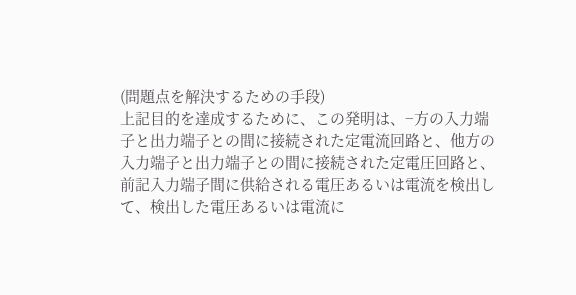(問題点を解決するための手段)
上記目的を達成するために、この発明は、−方の入力端
子と出力端子との間に接続された定電流回路と、他方の
入力端子と出力端子との間に接続された定電圧回路と、
前記入力端子間に供給される電圧あるいは電流を検出し
て、検出した電圧あるいは電流に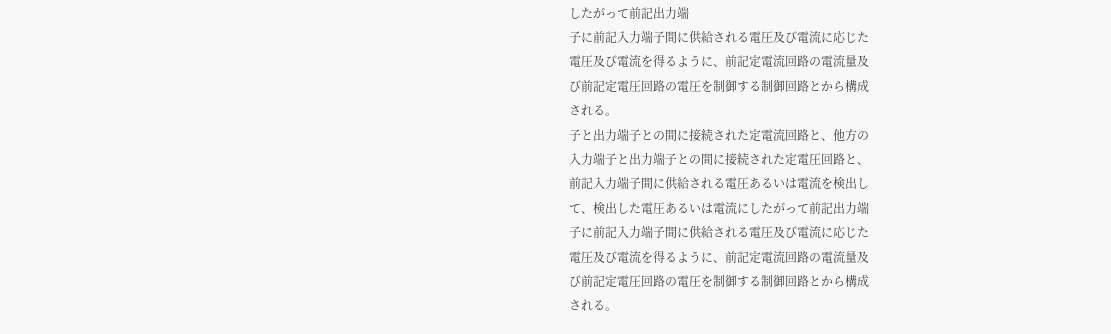したがって前記出力端
子に前記入力端子間に供給される電圧及び電流に応じた
電圧及び電流を得るように、前記定電流回路の電流量及
び前記定電圧回路の電圧を制御する制御回路とから構成
される。
子と出力端子との間に接続された定電流回路と、他方の
入力端子と出力端子との間に接続された定電圧回路と、
前記入力端子間に供給される電圧あるいは電流を検出し
て、検出した電圧あるいは電流にしたがって前記出力端
子に前記入力端子間に供給される電圧及び電流に応じた
電圧及び電流を得るように、前記定電流回路の電流量及
び前記定電圧回路の電圧を制御する制御回路とから構成
される。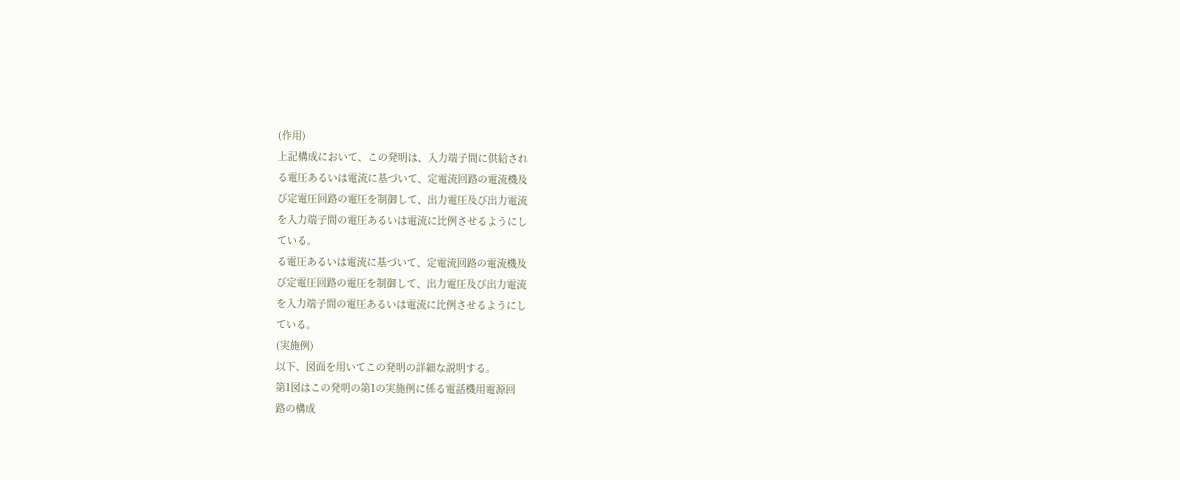(作用)
上記構成において、この発明は、入力端子間に供給され
る電圧あるいは電流に基づいて、定電流回路の電流機及
び定電圧回路の電圧を制御して、出力電圧及び出力電流
を入力端子間の電圧あるいは電流に比例させるようにし
ている。
る電圧あるいは電流に基づいて、定電流回路の電流機及
び定電圧回路の電圧を制御して、出力電圧及び出力電流
を入力端子間の電圧あるいは電流に比例させるようにし
ている。
(実施例)
以下、図面を用いてこの発明の詳細な説明する。
第1図はこの発明の第1の実施例に係る電話機用電源回
路の構成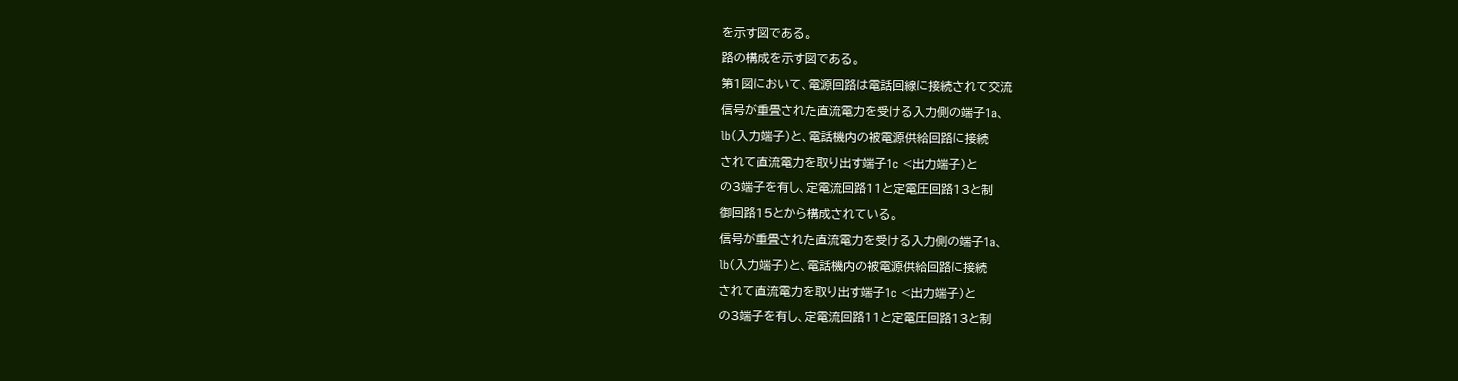を示す図である。
路の構成を示す図である。
第1図において、電源回路は電話回線に接続されて交流
信号が重畳された直流電力を受ける入力側の端子1a、
lb(入力端子)と、電話機内の被電源供給回路に接続
されて直流電力を取り出す端子1c <出力端子)と
の3端子を有し、定電流回路11と定電圧回路13と制
御回路15とから構成されている。
信号が重畳された直流電力を受ける入力側の端子1a、
lb(入力端子)と、電話機内の被電源供給回路に接続
されて直流電力を取り出す端子1c <出力端子)と
の3端子を有し、定電流回路11と定電圧回路13と制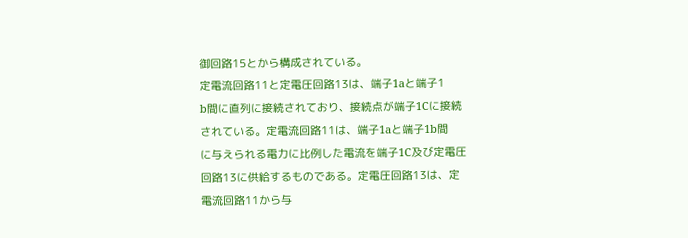御回路15とから構成されている。
定電流回路11と定電圧回路13は、端子1aと端子1
b間に直列に接続されており、接続点が端子1Cに接続
されている。定電流回路11は、端子1aと端子1b間
に与えられる電力に比例した電流を端子1C及び定電圧
回路13に供給するものである。定電圧回路13は、定
電流回路11から与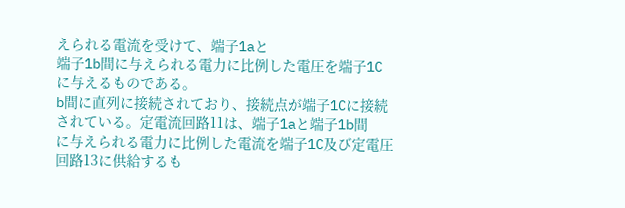えられる電流を受けて、端子1aと
端子1b間に与えられる電力に比例した電圧を端子1C
に与えるものである。
b間に直列に接続されており、接続点が端子1Cに接続
されている。定電流回路11は、端子1aと端子1b間
に与えられる電力に比例した電流を端子1C及び定電圧
回路13に供給するも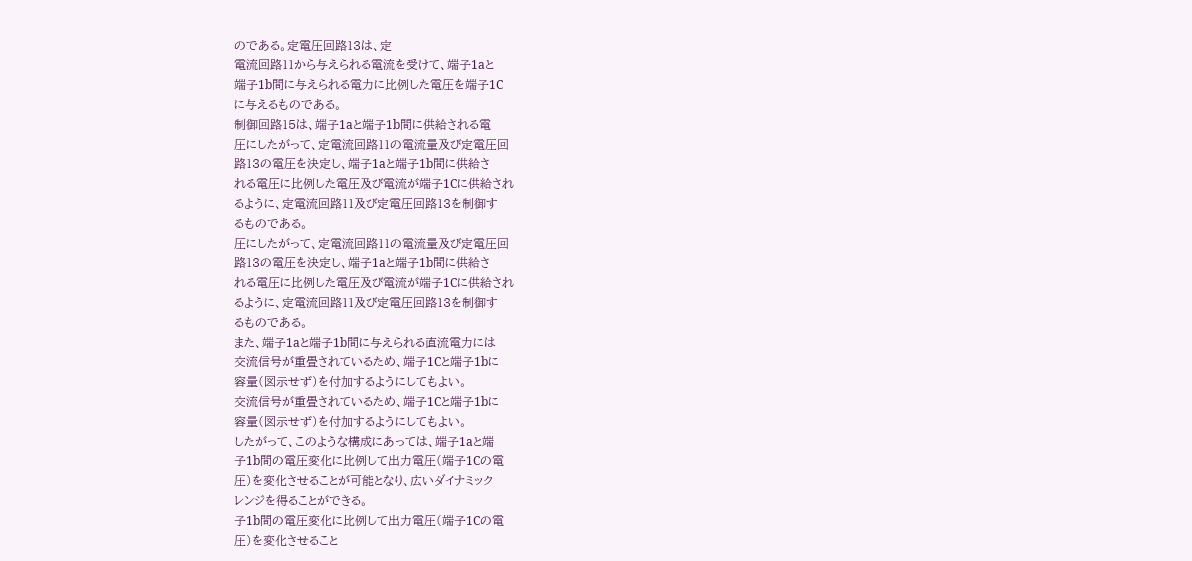のである。定電圧回路13は、定
電流回路11から与えられる電流を受けて、端子1aと
端子1b間に与えられる電力に比例した電圧を端子1C
に与えるものである。
制御回路15は、端子1aと端子1b間に供給される電
圧にしたがって、定電流回路11の電流量及び定電圧回
路13の電圧を決定し、端子1aと端子1b間に供給さ
れる電圧に比例した電圧及び電流が端子1Cに供給され
るように、定電流回路11及び定電圧回路13を制御す
るものである。
圧にしたがって、定電流回路11の電流量及び定電圧回
路13の電圧を決定し、端子1aと端子1b間に供給さ
れる電圧に比例した電圧及び電流が端子1Cに供給され
るように、定電流回路11及び定電圧回路13を制御す
るものである。
また、端子1aと端子1b間に与えられる直流電力には
交流信号が重畳されているため、端子1Cと端子1bに
容量(図示せず)を付加するようにしてもよい。
交流信号が重畳されているため、端子1Cと端子1bに
容量(図示せず)を付加するようにしてもよい。
したがって、このような構成にあっては、端子1aと端
子1b間の電圧変化に比例して出力電圧(端子1Cの電
圧)を変化させることが可能となり、広いダイナミック
レンジを得ることができる。
子1b間の電圧変化に比例して出力電圧(端子1Cの電
圧)を変化させること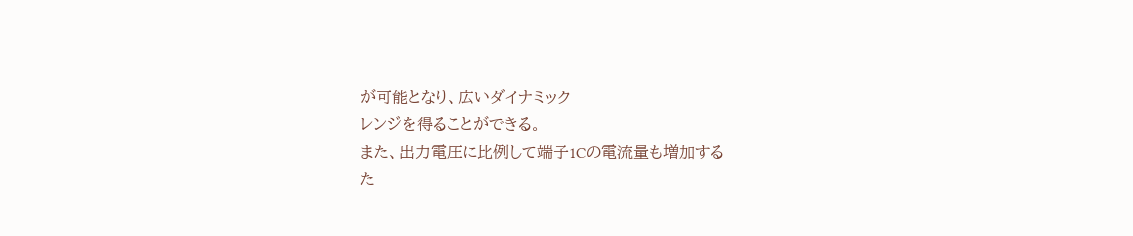が可能となり、広いダイナミック
レンジを得ることができる。
また、出力電圧に比例して端子1Cの電流量も増加する
た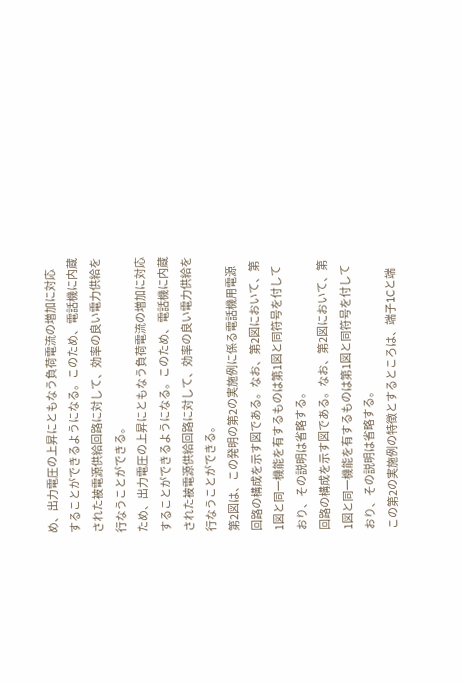め、出力電圧の上昇にともなう負荷電流の増加に対応
することができるようになる。このため、電話機に内蔵
された被電源供給回路に対して、効率の良い電力供給を
行なうことができる。
ため、出力電圧の上昇にともなう負荷電流の増加に対応
することができるようになる。このため、電話機に内蔵
された被電源供給回路に対して、効率の良い電力供給を
行なうことができる。
第2図は、この発明の第2の実施例に係る電話機用電源
回路の構成を示す図である。なお、第2図において、第
1図と同一機能を有するものは第1図と同符号を付して
おり、その説明は省略する。
回路の構成を示す図である。なお、第2図において、第
1図と同一機能を有するものは第1図と同符号を付して
おり、その説明は省略する。
この第2の実施例の特徴とするところは、端子1Cと端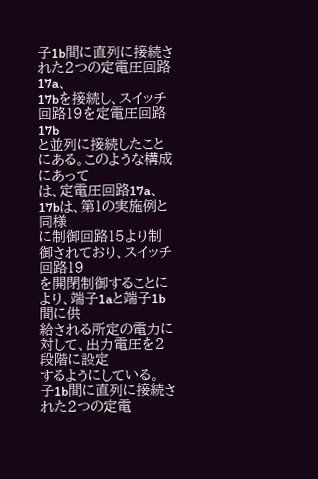子1b間に直列に接続された2つの定電圧回路17a、
17bを接続し、スイッチ回路19を定電圧回路17b
と並列に接続したことにある。このような構成にあって
は、定電圧回路17a、17bは、第1の実施例と同様
に制御回路15より制御されており、スイッチ回路19
を開閉制御することにより、端子1aと端子1b間に供
給される所定の電力に対して、出力電圧を2段階に設定
するようにしている。
子1b間に直列に接続された2つの定電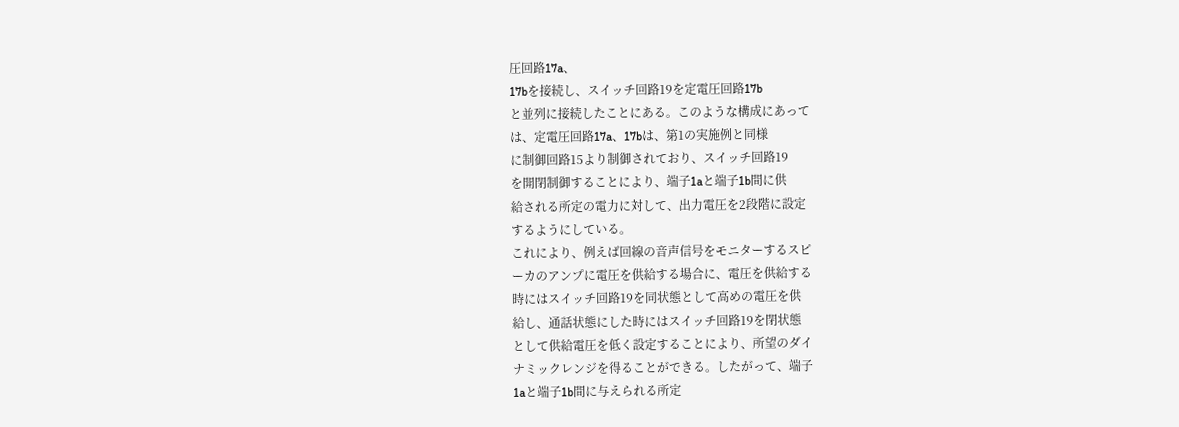圧回路17a、
17bを接続し、スイッチ回路19を定電圧回路17b
と並列に接続したことにある。このような構成にあって
は、定電圧回路17a、17bは、第1の実施例と同様
に制御回路15より制御されており、スイッチ回路19
を開閉制御することにより、端子1aと端子1b間に供
給される所定の電力に対して、出力電圧を2段階に設定
するようにしている。
これにより、例えば回線の音声信号をモニターするスピ
ーカのアンプに電圧を供給する場合に、電圧を供給する
時にはスイッチ回路19を同状態として高めの電圧を供
給し、通話状態にした時にはスイッチ回路19を閉状態
として供給電圧を低く設定することにより、所望のダイ
ナミックレンジを得ることができる。したがって、端子
1aと端子1b間に与えられる所定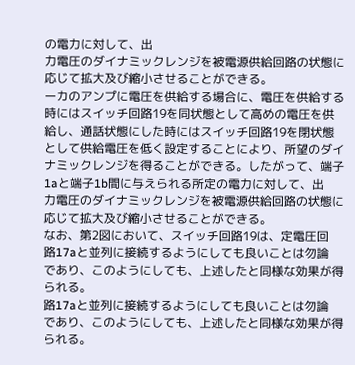の電力に対して、出
力電圧のダイナミックレンジを被電源供給回路の状態に
応じて拡大及び縮小させることができる。
ーカのアンプに電圧を供給する場合に、電圧を供給する
時にはスイッチ回路19を同状態として高めの電圧を供
給し、通話状態にした時にはスイッチ回路19を閉状態
として供給電圧を低く設定することにより、所望のダイ
ナミックレンジを得ることができる。したがって、端子
1aと端子1b間に与えられる所定の電力に対して、出
力電圧のダイナミックレンジを被電源供給回路の状態に
応じて拡大及び縮小させることができる。
なお、第2図において、スイッチ回路19は、定電圧回
路17aと並列に接続するようにしても良いことは勿論
であり、このようにしても、上述したと同様な効果が得
られる。
路17aと並列に接続するようにしても良いことは勿論
であり、このようにしても、上述したと同様な効果が得
られる。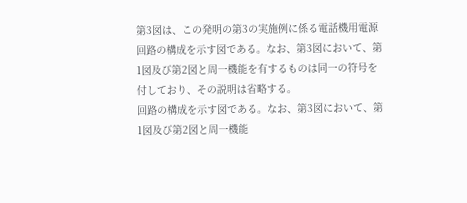第3図は、この発明の第3の実施例に係る電話機用電源
回路の構成を示す図である。なお、第3図において、第
1図及び第2図と周一機能を有するものは同一の符号を
付しており、その説明は省略する。
回路の構成を示す図である。なお、第3図において、第
1図及び第2図と周一機能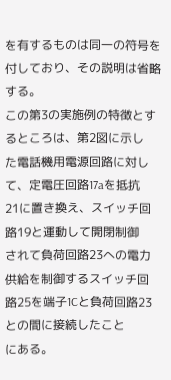を有するものは同一の符号を
付しており、その説明は省略する。
この第3の実施例の特徴とするところは、第2図に示し
た電話機用電源回路に対して、定電圧回路17aを抵抗
21に置き換え、スイッチ回路19と運動して開閉制御
されて負荷回路23への電力供給を制御するスイッチ回
路25を端子1Cと負荷回路23との間に接続したこと
にある。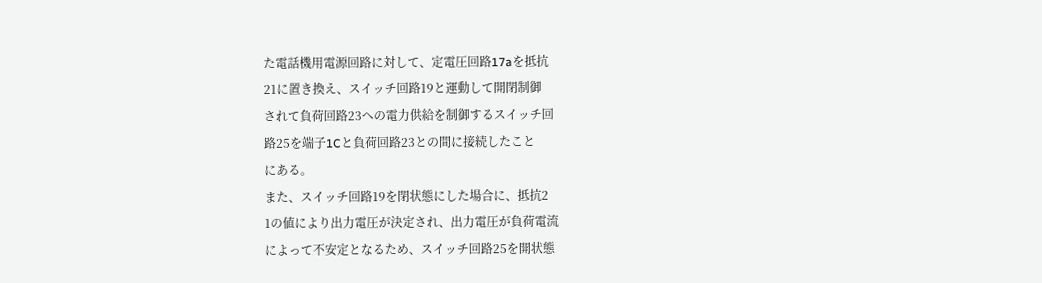た電話機用電源回路に対して、定電圧回路17aを抵抗
21に置き換え、スイッチ回路19と運動して開閉制御
されて負荷回路23への電力供給を制御するスイッチ回
路25を端子1Cと負荷回路23との間に接続したこと
にある。
また、スイッチ回路19を閉状態にした場合に、抵抗2
1の値により出力電圧が決定され、出力電圧が負荷電流
によって不安定となるため、スイッチ回路25を開状態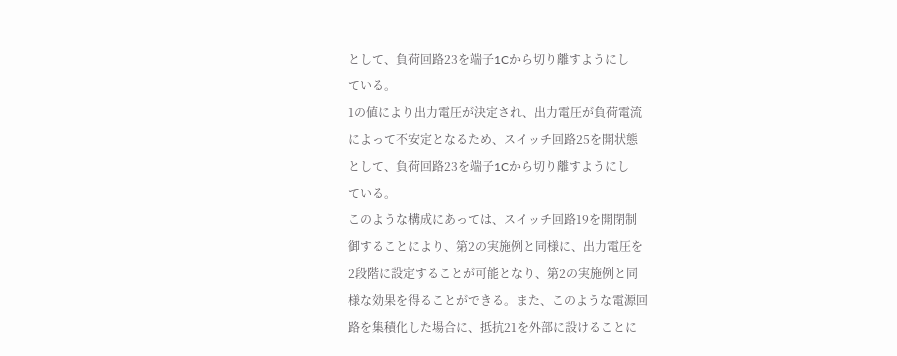として、負荷回路23を端子1Cから切り離すようにし
ている。
1の値により出力電圧が決定され、出力電圧が負荷電流
によって不安定となるため、スイッチ回路25を開状態
として、負荷回路23を端子1Cから切り離すようにし
ている。
このような構成にあっては、スイッチ回路19を開閉制
御することにより、第2の実施例と同様に、出力電圧を
2段階に設定することが可能となり、第2の実施例と同
様な効果を得ることができる。また、このような電源回
路を集積化した場合に、抵抗21を外部に設けることに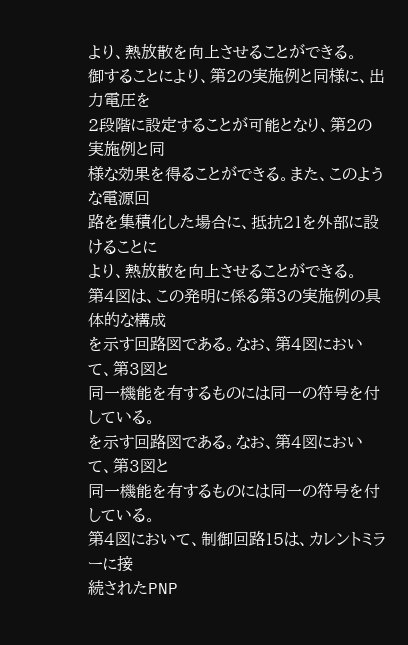より、熱放散を向上させることができる。
御することにより、第2の実施例と同様に、出力電圧を
2段階に設定することが可能となり、第2の実施例と同
様な効果を得ることができる。また、このような電源回
路を集積化した場合に、抵抗21を外部に設けることに
より、熱放散を向上させることができる。
第4図は、この発明に係る第3の実施例の具体的な構成
を示す回路図である。なお、第4図において、第3図と
同一機能を有するものには同一の符号を付している。
を示す回路図である。なお、第4図において、第3図と
同一機能を有するものには同一の符号を付している。
第4図において、制御回路15は、カレントミラーに接
続されたPNP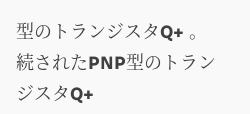型のトランジスタQ+ 。
続されたPNP型のトランジスタQ+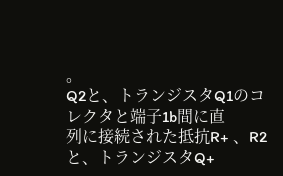。
Q2と、トランジスタQ1のコレクタと端子1b間に直
列に接続された抵抗R+ 、R2と、トランジスタQ+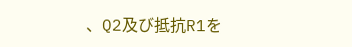、Q2及び抵抗R1を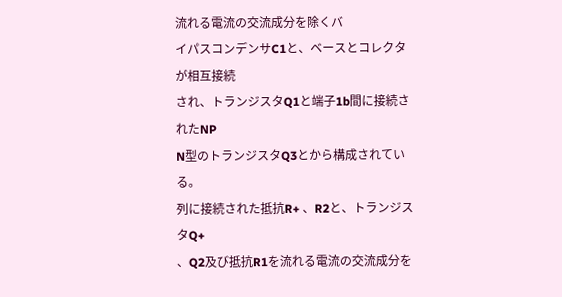流れる電流の交流成分を除くバ
イパスコンデンサC1と、ベースとコレクタが相互接続
され、トランジスタQ1と端子1b間に接続されたNP
N型のトランジスタQ3とから構成されている。
列に接続された抵抗R+ 、R2と、トランジスタQ+
、Q2及び抵抗R1を流れる電流の交流成分を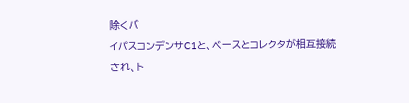除くバ
イパスコンデンサC1と、ベースとコレクタが相互接続
され、ト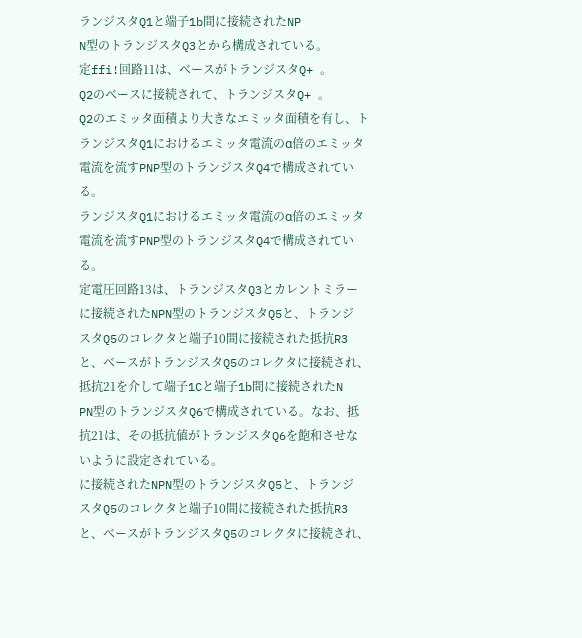ランジスタQ1と端子1b間に接続されたNP
N型のトランジスタQ3とから構成されている。
定ffi!回路11は、ベースがトランジスタQ+ 。
Q2のベースに接続されて、トランジスタQ+ 。
Q2のエミッタ面積より大きなエミッタ面積を有し、ト
ランジスタQ1におけるエミッタ電流のα倍のエミッタ
電流を流すPNP型のトランジスタQ4で構成されてい
る。
ランジスタQ1におけるエミッタ電流のα倍のエミッタ
電流を流すPNP型のトランジスタQ4で構成されてい
る。
定電圧回路13は、トランジスタQ3とカレントミラー
に接続されたNPN型のトランジスタQ5と、トランジ
スタQ5のコレクタと端子10間に接続された抵抗R3
と、ベースがトランジスタQ5のコレクタに接続され、
抵抗21を介して端子1Cと端子1b間に接続されたN
PN型のトランジスタQ6で構成されている。なお、抵
抗21は、その抵抗値がトランジスタQ6を飽和させな
いように設定されている。
に接続されたNPN型のトランジスタQ5と、トランジ
スタQ5のコレクタと端子10間に接続された抵抗R3
と、ベースがトランジスタQ5のコレクタに接続され、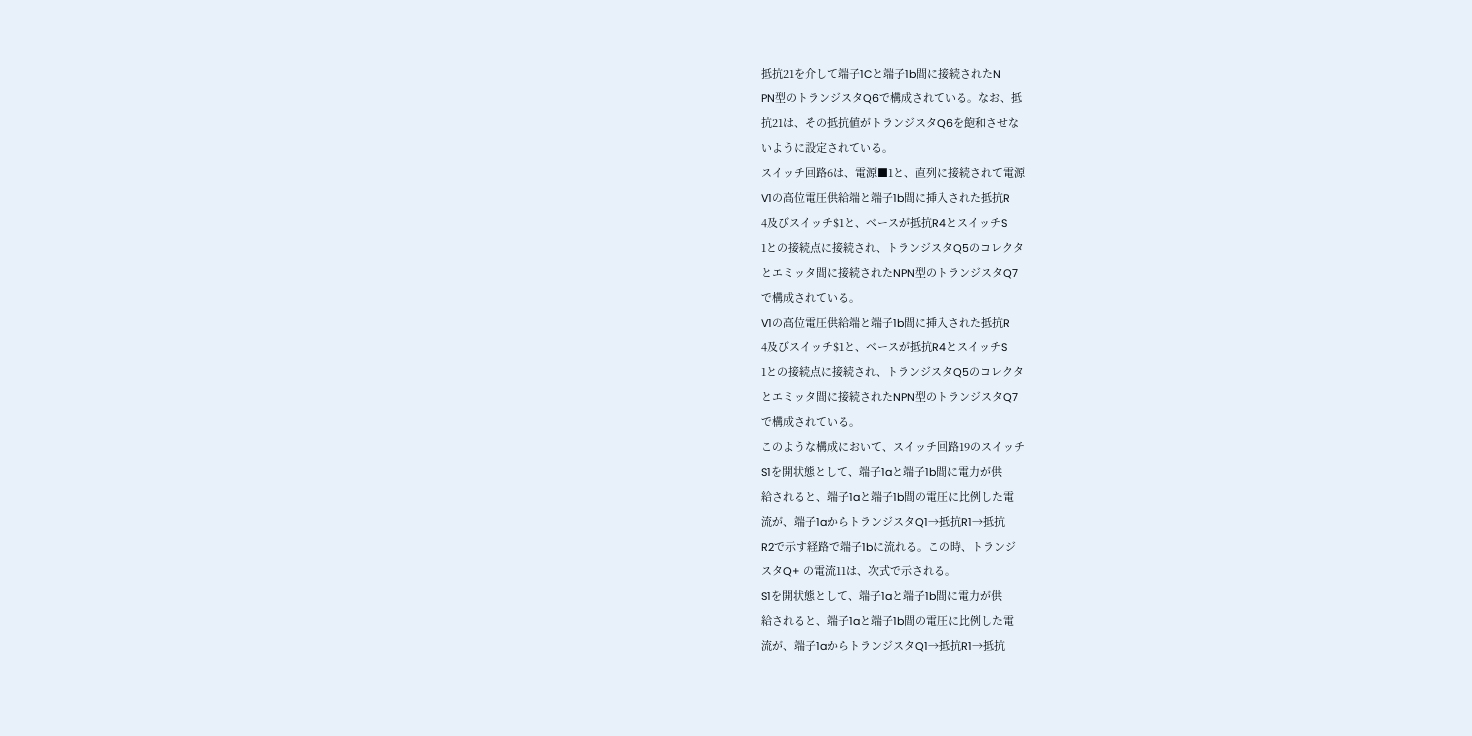抵抗21を介して端子1Cと端子1b間に接続されたN
PN型のトランジスタQ6で構成されている。なお、抵
抗21は、その抵抗値がトランジスタQ6を飽和させな
いように設定されている。
スイッチ回路6は、電源■1と、直列に接続されて電源
V1の高位電圧供給端と端子1b間に挿入された抵抗R
4及びスイッチ$1と、ベースが抵抗R4とスイッチS
1との接続点に接続され、トランジスタQ5のコレクタ
とエミッタ間に接続されたNPN型のトランジスタQ7
で構成されている。
V1の高位電圧供給端と端子1b間に挿入された抵抗R
4及びスイッチ$1と、ベースが抵抗R4とスイッチS
1との接続点に接続され、トランジスタQ5のコレクタ
とエミッタ間に接続されたNPN型のトランジスタQ7
で構成されている。
このような構成において、スイッチ回路19のスイッチ
S1を開状態として、端子1aと端子1b間に電力が供
給されると、端子1aと端子1b間の電圧に比例した電
流が、端子1aからトランジスタQ1→抵抗R1→抵抗
R2で示す経路で端子1bに流れる。この時、トランジ
スタQ+ の電流11は、次式で示される。
S1を開状態として、端子1aと端子1b間に電力が供
給されると、端子1aと端子1b間の電圧に比例した電
流が、端子1aからトランジスタQ1→抵抗R1→抵抗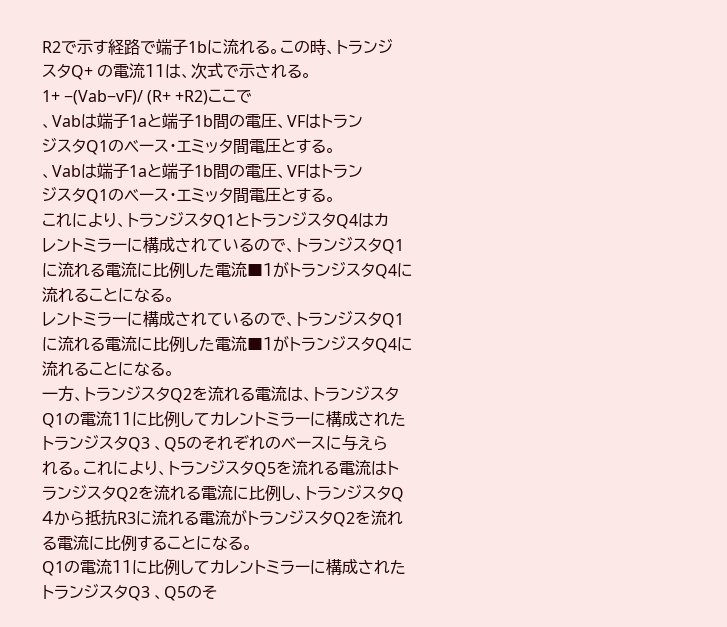R2で示す経路で端子1bに流れる。この時、トランジ
スタQ+ の電流11は、次式で示される。
1+ −(Vab−vF)/ (R+ +R2)ここで
、Vabは端子1aと端子1b間の電圧、VFはトラン
ジスタQ1のベース・エミッタ間電圧とする。
、Vabは端子1aと端子1b間の電圧、VFはトラン
ジスタQ1のベース・エミッタ間電圧とする。
これにより、トランジスタQ1とトランジスタQ4はカ
レントミラーに構成されているので、トランジスタQ1
に流れる電流に比例した電流■1がトランジスタQ4に
流れることになる。
レントミラーに構成されているので、トランジスタQ1
に流れる電流に比例した電流■1がトランジスタQ4に
流れることになる。
一方、トランジスタQ2を流れる電流は、トランジスタ
Q1の電流11に比例してカレントミラーに構成された
トランジスタQ3 、Q5のそれぞれのベースに与えら
れる。これにより、トランジスタQ5を流れる電流はト
ランジスタQ2を流れる電流に比例し、トランジスタQ
4から抵抗R3に流れる電流がトランジスタQ2を流れ
る電流に比例することになる。
Q1の電流11に比例してカレントミラーに構成された
トランジスタQ3 、Q5のそ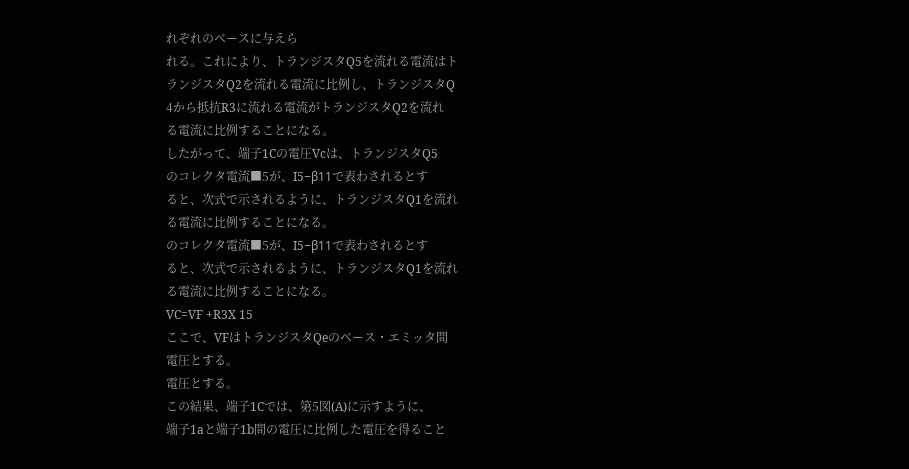れぞれのベースに与えら
れる。これにより、トランジスタQ5を流れる電流はト
ランジスタQ2を流れる電流に比例し、トランジスタQ
4から抵抗R3に流れる電流がトランジスタQ2を流れ
る電流に比例することになる。
したがって、端子1Cの電圧Vcは、トランジスタQ5
のコレクタ電流■5が、I5−β11で表わされるとす
ると、次式で示されるように、トランジスタQ1を流れ
る電流に比例することになる。
のコレクタ電流■5が、I5−β11で表わされるとす
ると、次式で示されるように、トランジスタQ1を流れ
る電流に比例することになる。
VC=VF +R3X 15
ここで、VFはトランジスタQeのベース・エミッタ間
電圧とする。
電圧とする。
この結果、端子1Cでは、第5図(A)に示すように、
端子1aと端子1b間の電圧に比例した電圧を得ること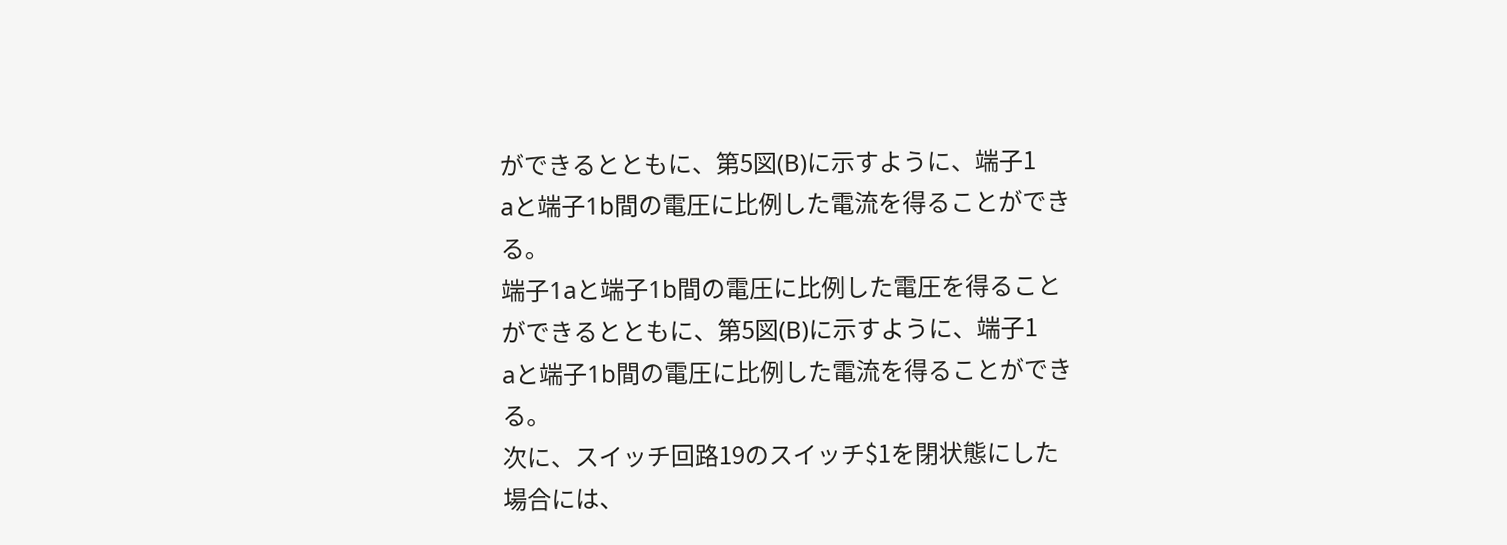ができるとともに、第5図(B)に示すように、端子1
aと端子1b間の電圧に比例した電流を得ることができ
る。
端子1aと端子1b間の電圧に比例した電圧を得ること
ができるとともに、第5図(B)に示すように、端子1
aと端子1b間の電圧に比例した電流を得ることができ
る。
次に、スイッチ回路19のスイッチ$1を閉状態にした
場合には、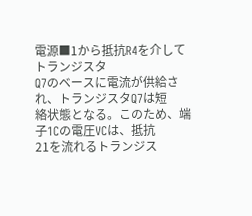電源■1から抵抗R4を介してトランジスタ
Q7のベースに電流が供給され、トランジスタQ7は短
絡状態となる。このため、端子1Cの電圧VCは、抵抗
21を流れるトランジス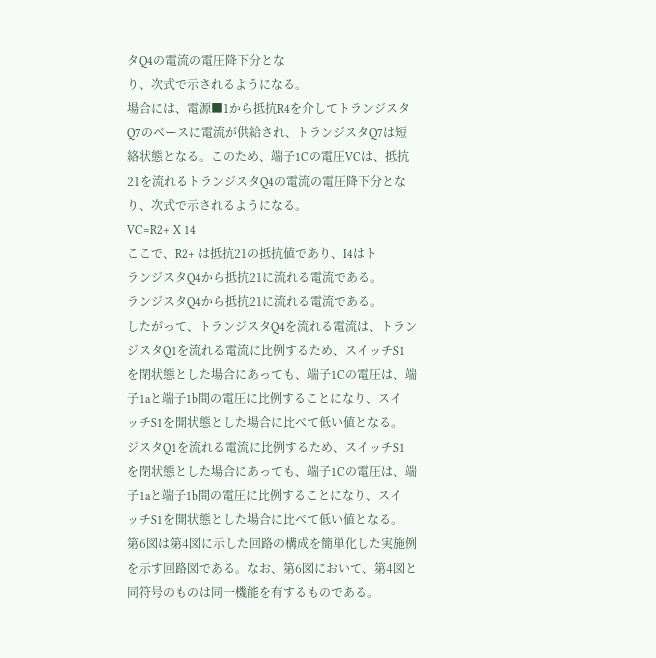タQ4の電流の電圧降下分とな
り、次式で示されるようになる。
場合には、電源■1から抵抗R4を介してトランジスタ
Q7のベースに電流が供給され、トランジスタQ7は短
絡状態となる。このため、端子1Cの電圧VCは、抵抗
21を流れるトランジスタQ4の電流の電圧降下分とな
り、次式で示されるようになる。
VC=R2+ X 14
ここで、R2+ は抵抗21の抵抗値であり、I4はト
ランジスタQ4から抵抗21に流れる電流である。
ランジスタQ4から抵抗21に流れる電流である。
したがって、トランジスタQ4を流れる電流は、トラン
ジスタQ1を流れる電流に比例するため、スイッチS1
を閉状態とした場合にあっても、端子1Cの電圧は、端
子1aと端子1b間の電圧に比例することになり、スイ
ッチS1を開状態とした場合に比べて低い値となる。
ジスタQ1を流れる電流に比例するため、スイッチS1
を閉状態とした場合にあっても、端子1Cの電圧は、端
子1aと端子1b間の電圧に比例することになり、スイ
ッチS1を開状態とした場合に比べて低い値となる。
第6図は第4図に示した回路の構成を簡単化した実施例
を示す回路図である。なお、第6図において、第4図と
同符号のものは同一機能を有するものである。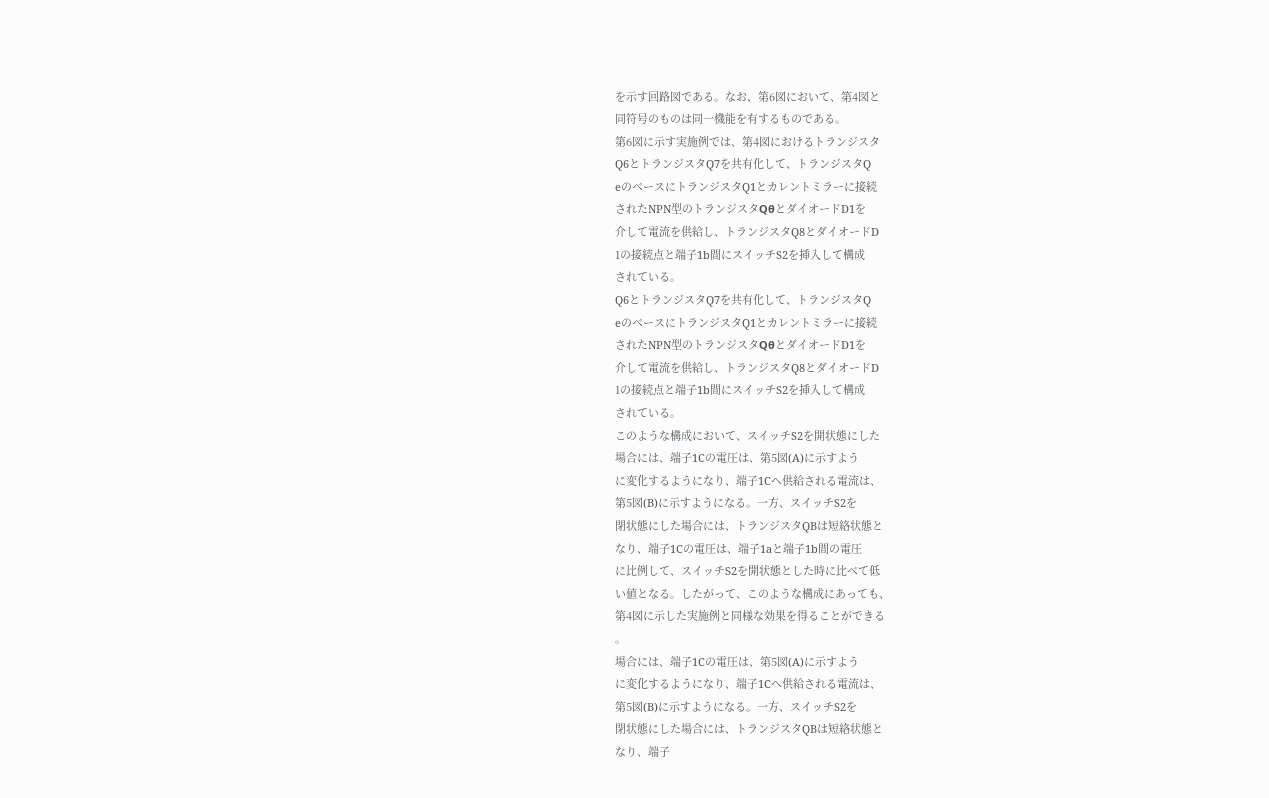を示す回路図である。なお、第6図において、第4図と
同符号のものは同一機能を有するものである。
第6図に示す実施例では、第4図におけるトランジスタ
Q6とトランジスタQ7を共有化して、トランジスタQ
eのベースにトランジスタQ1とカレントミラーに接続
されたNPN型のトランジスタQθとダイオードD1を
介して電流を供給し、トランジスタQ8とダイオードD
1の接続点と端子1b間にスイッチS2を挿入して構成
されている。
Q6とトランジスタQ7を共有化して、トランジスタQ
eのベースにトランジスタQ1とカレントミラーに接続
されたNPN型のトランジスタQθとダイオードD1を
介して電流を供給し、トランジスタQ8とダイオードD
1の接続点と端子1b間にスイッチS2を挿入して構成
されている。
このような構成において、スイッチS2を開状態にした
場合には、端子1Cの電圧は、第5図(A)に示すよう
に変化するようになり、端子1Cへ供給される電流は、
第5図(B)に示すようになる。一方、スイッチS2を
閉状態にした場合には、トランジスタQBは短絡状態と
なり、端子1Cの電圧は、端子1aと端子1b間の電圧
に比例して、スイッチS2を開状態とした時に比べて低
い値となる。したがって、このような構成にあっても、
第4図に示した実施例と同様な効果を得ることができる
。
場合には、端子1Cの電圧は、第5図(A)に示すよう
に変化するようになり、端子1Cへ供給される電流は、
第5図(B)に示すようになる。一方、スイッチS2を
閉状態にした場合には、トランジスタQBは短絡状態と
なり、端子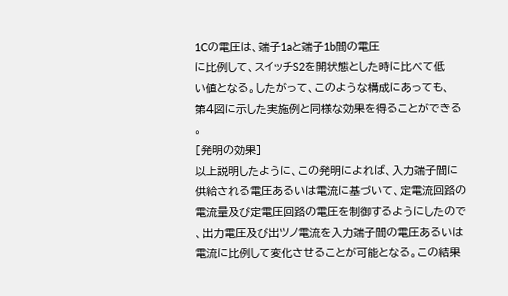1Cの電圧は、端子1aと端子1b間の電圧
に比例して、スイッチS2を開状態とした時に比べて低
い値となる。したがって、このような構成にあっても、
第4図に示した実施例と同様な効果を得ることができる
。
[発明の効果]
以上説明したように、この発明によれば、入力端子間に
供給される電圧あるいは電流に基づいて、定電流回路の
電流量及び定電圧回路の電圧を制御するようにしたので
、出力電圧及び出ツノ電流を入力端子間の電圧あるいは
電流に比例して変化させることが可能となる。この結果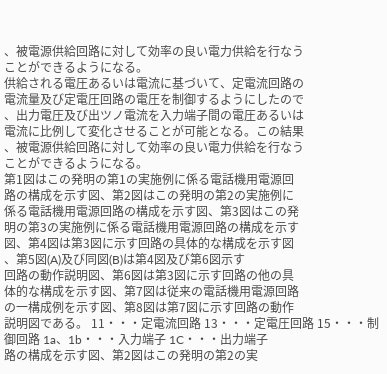、被電源供給回路に対して効率の良い電力供給を行なう
ことができるようになる。
供給される電圧あるいは電流に基づいて、定電流回路の
電流量及び定電圧回路の電圧を制御するようにしたので
、出力電圧及び出ツノ電流を入力端子間の電圧あるいは
電流に比例して変化させることが可能となる。この結果
、被電源供給回路に対して効率の良い電力供給を行なう
ことができるようになる。
第1図はこの発明の第1の実施例に係る電話機用電源回
路の構成を示す図、第2図はこの発明の第2の実施例に
係る電話機用電源回路の構成を示す図、第3図はこの発
明の第3の実施例に係る電話機用電源回路の構成を示す
図、第4図は第3図に示す回路の具体的な構成を示す図
、第5図(A)及び同図(B)は第4図及び第6図示す
回路の動作説明図、第6図は第3図に示す回路の他の具
体的な構成を示す図、第7図は従来の電話機用電源回路
の一構成例を示す図、第8図は第7図に示す回路の動作
説明図である。 11・・・定電流回路 13・・・定電圧回路 15・・・制御回路 1a、1b・・・入力端子 1C・・・出力端子
路の構成を示す図、第2図はこの発明の第2の実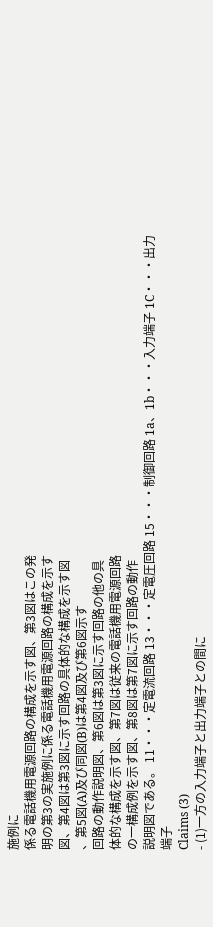施例に
係る電話機用電源回路の構成を示す図、第3図はこの発
明の第3の実施例に係る電話機用電源回路の構成を示す
図、第4図は第3図に示す回路の具体的な構成を示す図
、第5図(A)及び同図(B)は第4図及び第6図示す
回路の動作説明図、第6図は第3図に示す回路の他の具
体的な構成を示す図、第7図は従来の電話機用電源回路
の一構成例を示す図、第8図は第7図に示す回路の動作
説明図である。 11・・・定電流回路 13・・・定電圧回路 15・・・制御回路 1a、1b・・・入力端子 1C・・・出力端子
Claims (3)
- (1)一方の入力端子と出力端子との間に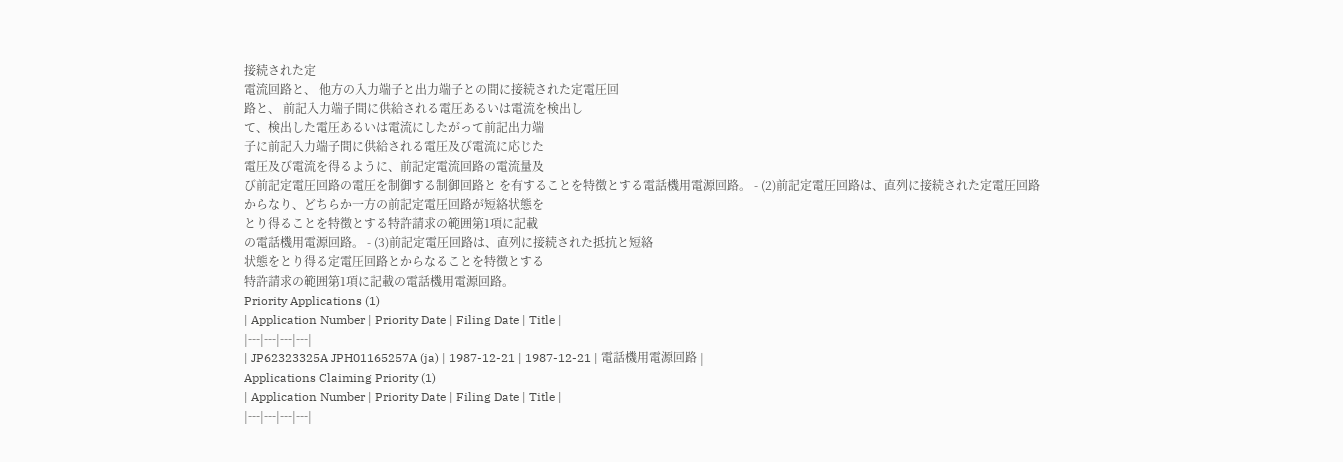接続された定
電流回路と、 他方の入力端子と出力端子との間に接続された定電圧回
路と、 前記入力端子間に供給される電圧あるいは電流を検出し
て、検出した電圧あるいは電流にしたがって前記出力端
子に前記入力端子間に供給される電圧及び電流に応じた
電圧及び電流を得るように、前記定電流回路の電流量及
び前記定電圧回路の電圧を制御する制御回路と を有することを特徴とする電話機用電源回路。 - (2)前記定電圧回路は、直列に接続された定電圧回路
からなり、どちらか一方の前記定電圧回路が短絡状態を
とり得ることを特徴とする特許請求の範囲第1項に記載
の電話機用電源回路。 - (3)前記定電圧回路は、直列に接続された抵抗と短絡
状態をとり得る定電圧回路とからなることを特徴とする
特許請求の範囲第1項に記載の電話機用電源回路。
Priority Applications (1)
| Application Number | Priority Date | Filing Date | Title |
|---|---|---|---|
| JP62323325A JPH01165257A (ja) | 1987-12-21 | 1987-12-21 | 電話機用電源回路 |
Applications Claiming Priority (1)
| Application Number | Priority Date | Filing Date | Title |
|---|---|---|---|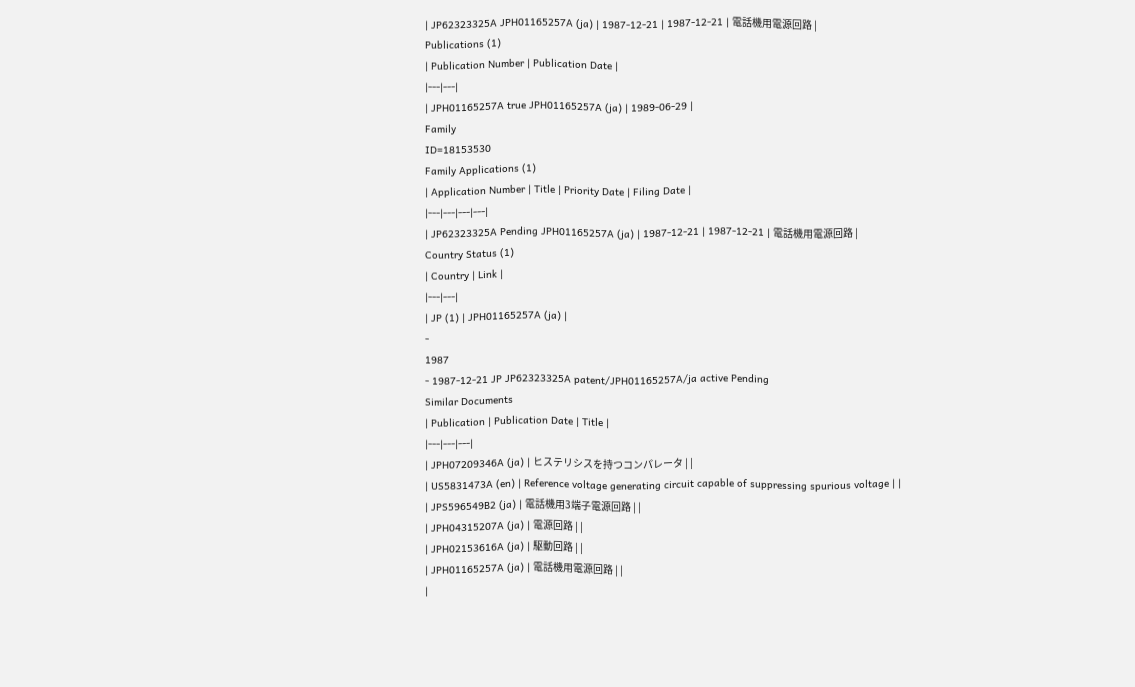| JP62323325A JPH01165257A (ja) | 1987-12-21 | 1987-12-21 | 電話機用電源回路 |
Publications (1)
| Publication Number | Publication Date |
|---|---|
| JPH01165257A true JPH01165257A (ja) | 1989-06-29 |
Family
ID=18153530
Family Applications (1)
| Application Number | Title | Priority Date | Filing Date |
|---|---|---|---|
| JP62323325A Pending JPH01165257A (ja) | 1987-12-21 | 1987-12-21 | 電話機用電源回路 |
Country Status (1)
| Country | Link |
|---|---|
| JP (1) | JPH01165257A (ja) |
-
1987
- 1987-12-21 JP JP62323325A patent/JPH01165257A/ja active Pending
Similar Documents
| Publication | Publication Date | Title |
|---|---|---|
| JPH07209346A (ja) | ヒステリシスを持つコンパレータ | |
| US5831473A (en) | Reference voltage generating circuit capable of suppressing spurious voltage | |
| JPS596549B2 (ja) | 電話機用3端子電源回路 | |
| JPH04315207A (ja) | 電源回路 | |
| JPH02153616A (ja) | 駆動回路 | |
| JPH01165257A (ja) | 電話機用電源回路 | |
|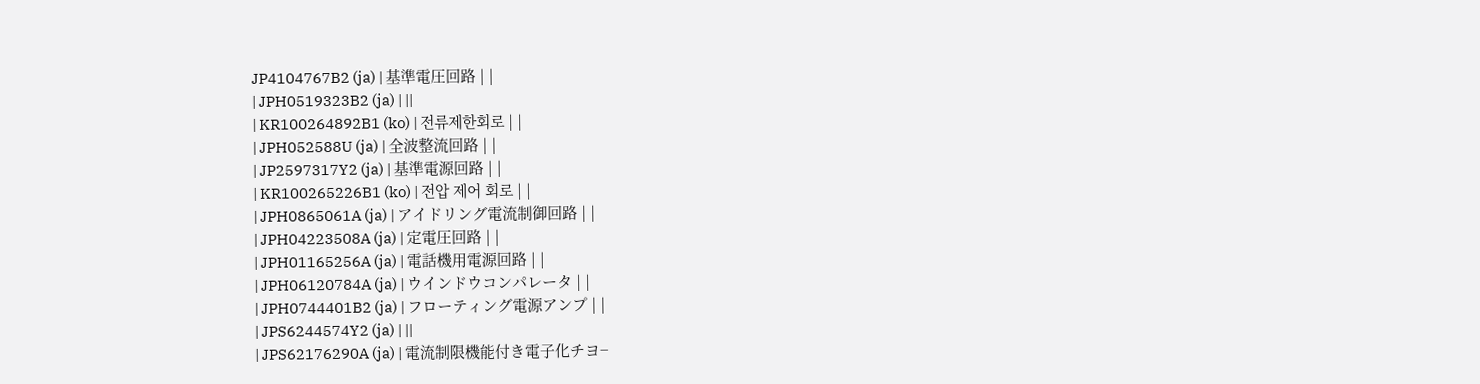JP4104767B2 (ja) | 基準電圧回路 | |
| JPH0519323B2 (ja) | ||
| KR100264892B1 (ko) | 전류제한회로 | |
| JPH052588U (ja) | 全波整流回路 | |
| JP2597317Y2 (ja) | 基準電源回路 | |
| KR100265226B1 (ko) | 전압 제어 회로 | |
| JPH0865061A (ja) | アイドリング電流制御回路 | |
| JPH04223508A (ja) | 定電圧回路 | |
| JPH01165256A (ja) | 電話機用電源回路 | |
| JPH06120784A (ja) | ウインドウコンパレータ | |
| JPH0744401B2 (ja) | フローティング電源アンプ | |
| JPS6244574Y2 (ja) | ||
| JPS62176290A (ja) | 電流制限機能付き電子化チヨ−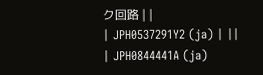ク回路 | |
| JPH0537291Y2 (ja) | ||
| JPH0844441A (ja)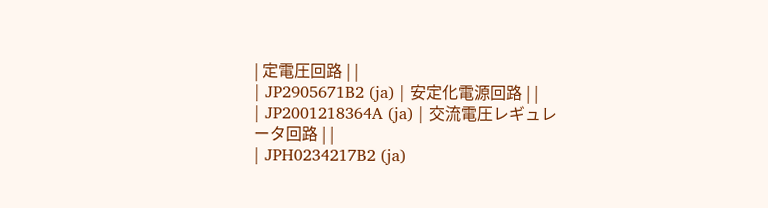| 定電圧回路 | |
| JP2905671B2 (ja) | 安定化電源回路 | |
| JP2001218364A (ja) | 交流電圧レギュレータ回路 | |
| JPH0234217B2 (ja)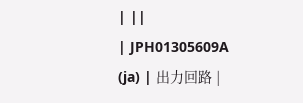| ||
| JPH01305609A (ja) | 出力回路 |